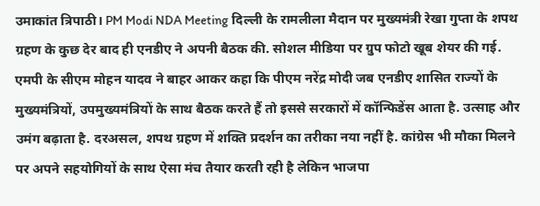उमाकांत त्रिपाठी। PM Modi NDA Meeting दिल्ली के रामलीला मैदान पर मुख्यमंत्री रेखा गुप्ता के शपथ ग्रहण के कुछ देर बाद ही एनडीए ने अपनी बैठक की. सोशल मीडिया पर ग्रुप फोटो खूब शेयर की गई. एमपी के सीएम मोहन यादव ने बाहर आकर कहा कि पीएम नरेंद्र मोदी जब एनडीए शासित राज्यों के मुख्यमंत्रियों, उपमुख्यमंत्रियों के साथ बैठक करते हैं तो इससे सरकारों में कॉन्फिडेंस आता है. उत्साह और उमंग बढ़ाता है. दरअसल, शपथ ग्रहण में शक्ति प्रदर्शन का तरीका नया नहीं है. कांग्रेस भी मौका मिलने पर अपने सहयोगियों के साथ ऐसा मंच तैयार करती रही है लेकिन भाजपा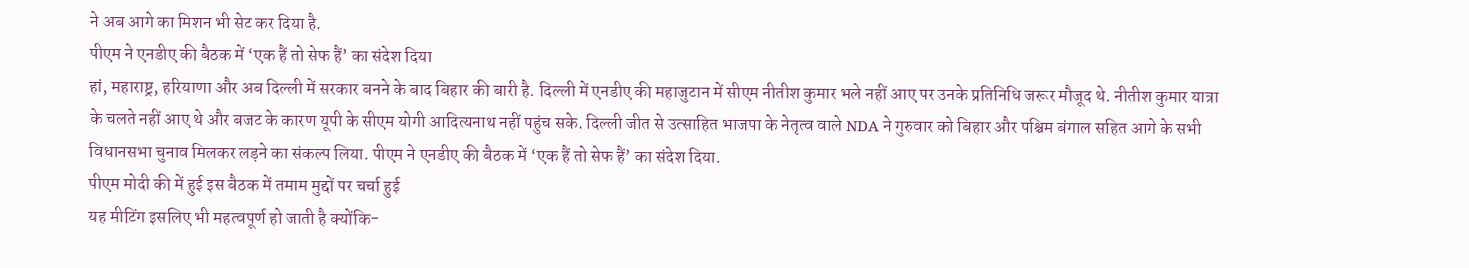ने अब आगे का मिशन भी सेट कर दिया है.
पीएम ने एनडीए की बैठक में ‘एक हैं तो सेफ हैं’ का संदेश दिया
हां, महाराष्ट्र, हरियाणा और अब दिल्ली में सरकार बनने के बाद बिहार की बारी है. दिल्ली में एनडीए की महाजुटान में सीएम नीतीश कुमार भले नहीं आए पर उनके प्रतिनिधि जरूर मौजूद थे. नीतीश कुमार यात्रा के चलते नहीं आए थे और बजट के कारण यूपी के सीएम योगी आदित्यनाथ नहीं पहुंच सके. दिल्ली जीत से उत्साहित भाजपा के नेतृत्व वाले NDA ने गुरुवार को बिहार और पश्चिम बंगाल सहित आगे के सभी विधानसभा चुनाव मिलकर लड़ने का संकल्प लिया. पीएम ने एनडीए की बैठक में ‘एक हैं तो सेफ हैं’ का संदेश दिया.
पीएम मोदी की में हुई इस बैठक में तमाम मुद्दों पर चर्चा हुई
यह मीटिंग इसलिए भी महत्वपूर्ण हो जाती है क्योंकि-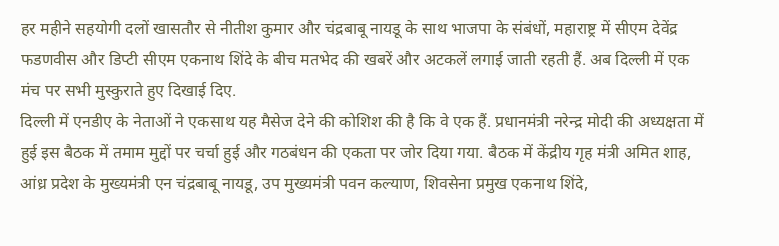हर महीने सहयोगी दलों खासतौर से नीतीश कुमार और चंद्रबाबू नायडू के साथ भाजपा के संबंधों, महाराष्ट्र में सीएम देवेंद्र फडणवीस और डिप्टी सीएम एकनाथ शिंदे के बीच मतभेद की खबरें और अटकलें लगाई जाती रहती हैं. अब दिल्ली में एक मंच पर सभी मुस्कुराते हुए दिखाई दिए.
दिल्ली में एनडीए के नेताओं ने एकसाथ यह मैसेज देने की कोशिश की है कि वे एक हैं. प्रधानमंत्री नरेन्द्र मोदी की अध्यक्षता में हुई इस बैठक में तमाम मुद्दों पर चर्चा हुई और गठबंधन की एकता पर जोर दिया गया. बैठक में केंद्रीय गृह मंत्री अमित शाह, आंध्र प्रदेश के मुख्यमंत्री एन चंद्रबाबू नायडू, उप मुख्यमंत्री पवन कल्याण, शिवसेना प्रमुख एकनाथ शिंदे,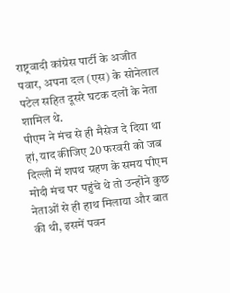राष्ट्रवादी कांग्रेस पार्टी के अजीत पवार, अपना दल (एस) के सोनेलाल पटेल सहित दूसरे घटक दलों के नेता शामिल थे.
पीएम ने मंच से ही मैसेज दे दिया था
हां, याद कीजिए 20 फरवरी को जब दिल्ली में शपथ ग्रहण के समय पीएम मोदी मंच पर पहुंचे थे तो उन्होंने कुछ नेताओं से ही हाथ मिलाया और बात की थी, इसमें पवन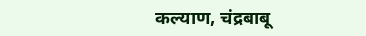कल्याण, चंद्रबाबू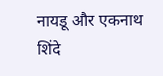नायडू और एकनाथ शिंदे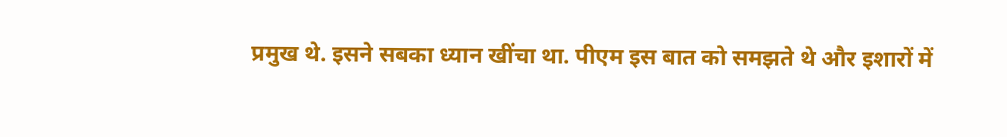प्रमुख थे. इसने सबका ध्यान खींचा था. पीएम इस बात को समझते थे और इशारों में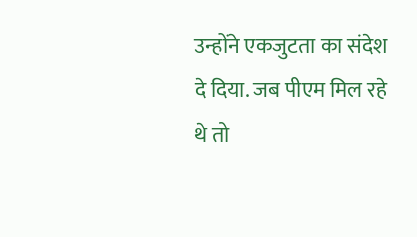उन्होंने एकजुटता का संदेश दे दिया. जब पीएम मिल रहे थे तो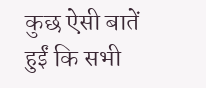कुछ ऐसी बातें हुईं कि सभी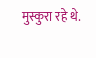मुस्कुरा रहे थे.